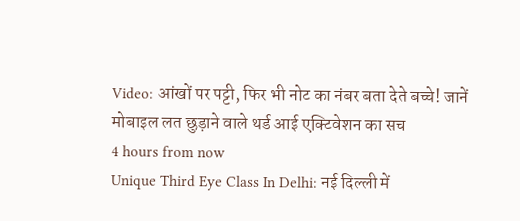Video: आंखों पर पट्टी, फिर भी नोट का नंबर बता देते बच्चे! जानें मोबाइल लत छुड़ाने वाले थर्ड आई एक्टिवेशन का सच
4 hours from now
Unique Third Eye Class In Delhi: नई दिल्ली में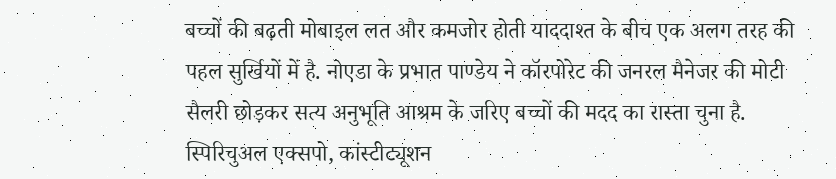बच्चों की बढ़ती मोबाइल लत और कमजोर होती याददाश्त के बीच एक अलग तरह की पहल सुर्खियों में है. नोएडा के प्रभात पाण्डेय ने कॉरपोरेट की जनरल मैनेजर की मोटी सैलरी छोड़कर सत्य अनुभूति आश्रम के जरिए बच्चों की मदद का रास्ता चुना है. स्पिरिचुअल एक्सपो, कांस्टीट्यूशन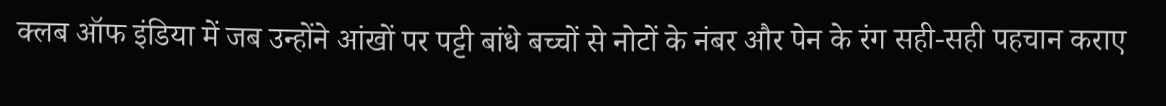क्लब ऑफ इंडिया में जब उन्होंने आंखों पर पट्टी बांधे बच्चों से नोटों के नंबर और पेन के रंग सही-सही पहचान कराए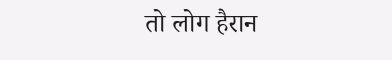तो लोग हैरान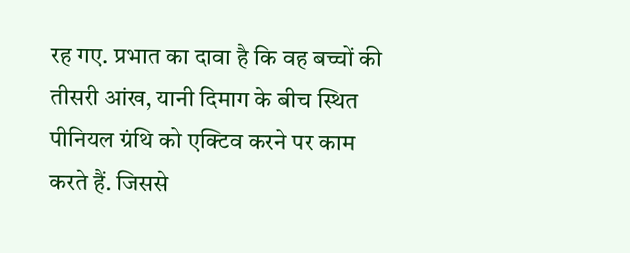रह गए. प्रभात का दावा है कि वह बच्चों की तीसरी आंख, यानी दिमाग के बीच स्थित पीनियल ग्रंथि को एक्टिव करने पर काम करते हैं. जिससे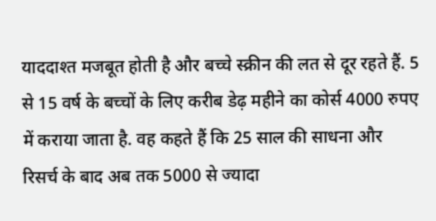याददाश्त मजबूत होती है और बच्चे स्क्रीन की लत से दूर रहते हैं. 5 से 15 वर्ष के बच्चों के लिए करीब डेढ़ महीने का कोर्स 4000 रुपए में कराया जाता है. वह कहते हैं कि 25 साल की साधना और रिसर्च के बाद अब तक 5000 से ज्यादा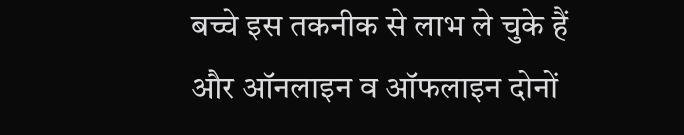बच्चे इस तकनीक से लाभ ले चुके हैं और ऑनलाइन व ऑफलाइन दोनों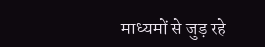माध्यमों से जुड़ रहे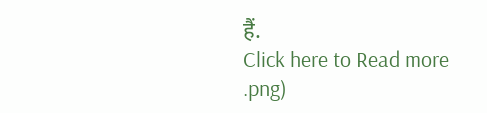हैं.
Click here to Read more
.png)